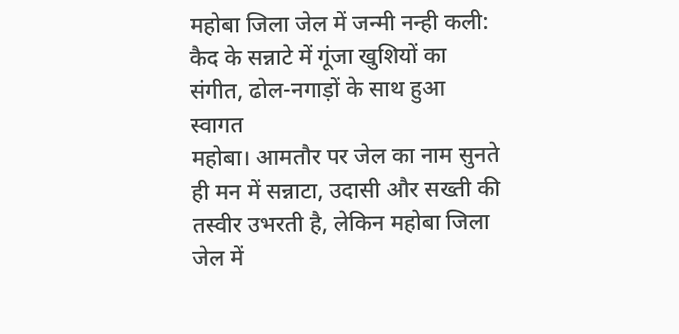महोबा जिला जेल में जन्मी नन्ही कली: कैद के सन्नाटे में गूंजा खुशियों का संगीत, ढोल-नगाड़ों के साथ हुआ स्वागत
महोबा। आमतौर पर जेल का नाम सुनते ही मन में सन्नाटा, उदासी और सख्ती की तस्वीर उभरती है, लेकिन महोबा जिला जेल में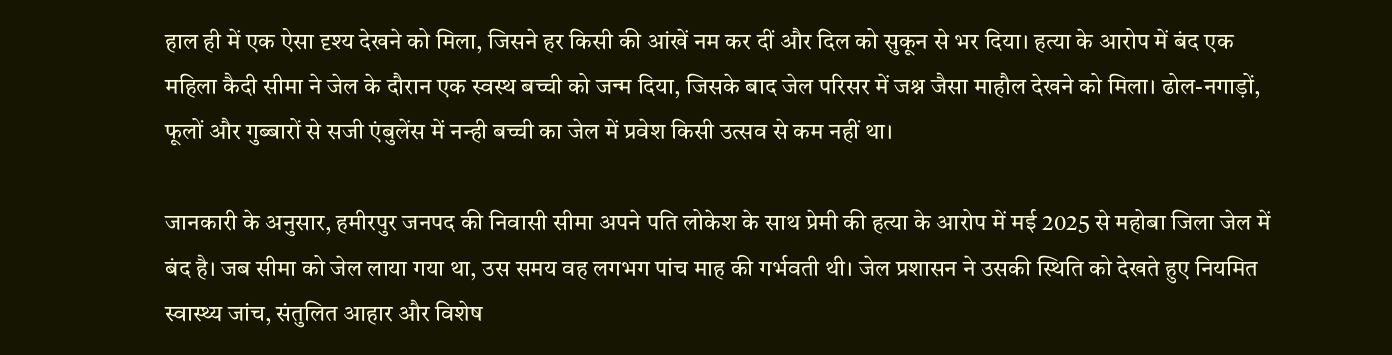हाल ही में एक ऐसा दृश्य देखने को मिला, जिसने हर किसी की आंखें नम कर दीं और दिल को सुकून से भर दिया। हत्या के आरोप में बंद एक महिला कैदी सीमा ने जेल के दौरान एक स्वस्थ बच्ची को जन्म दिया, जिसके बाद जेल परिसर में जश्न जैसा माहौल देखने को मिला। ढोल-नगाड़ों, फूलों और गुब्बारों से सजी एंबुलेंस में नन्ही बच्ची का जेल में प्रवेश किसी उत्सव से कम नहीं था।

जानकारी के अनुसार, हमीरपुर जनपद की निवासी सीमा अपने पति लोकेश के साथ प्रेमी की हत्या के आरोप में मई 2025 से महोबा जिला जेल में बंद है। जब सीमा को जेल लाया गया था, उस समय वह लगभग पांच माह की गर्भवती थी। जेल प्रशासन ने उसकी स्थिति को देखते हुए नियमित स्वास्थ्य जांच, संतुलित आहार और विशेष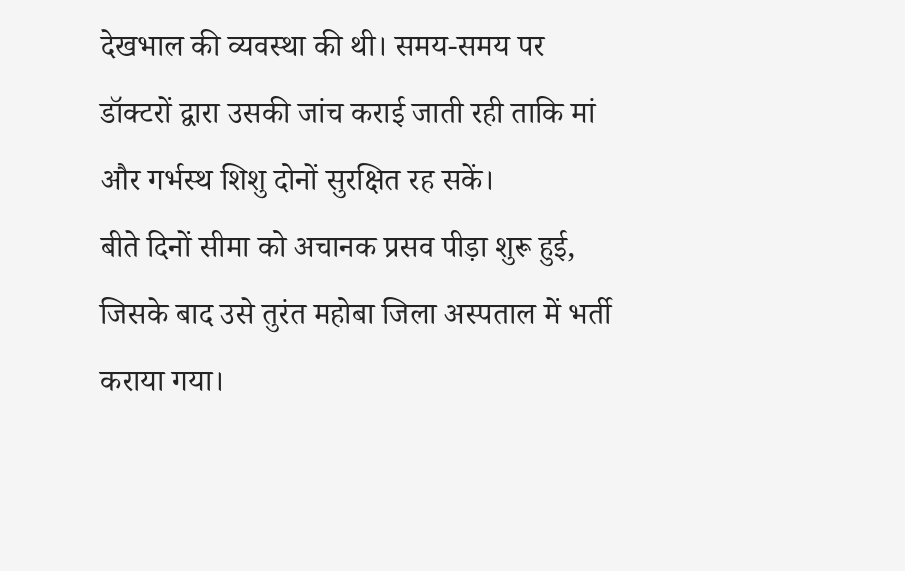देखभाल की व्यवस्था की थी। समय-समय पर डॉक्टरों द्वारा उसकी जांच कराई जाती रही ताकि मां और गर्भस्थ शिशु दोनों सुरक्षित रह सकें।
बीते दिनों सीमा को अचानक प्रसव पीड़ा शुरू हुई, जिसके बाद उसे तुरंत महोबा जिला अस्पताल में भर्ती कराया गया।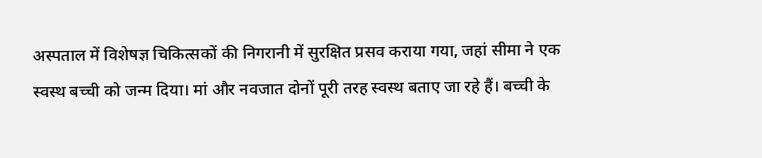अस्पताल में विशेषज्ञ चिकित्सकों की निगरानी में सुरक्षित प्रसव कराया गया, जहां सीमा ने एक स्वस्थ बच्ची को जन्म दिया। मां और नवजात दोनों पूरी तरह स्वस्थ बताए जा रहे हैं। बच्ची के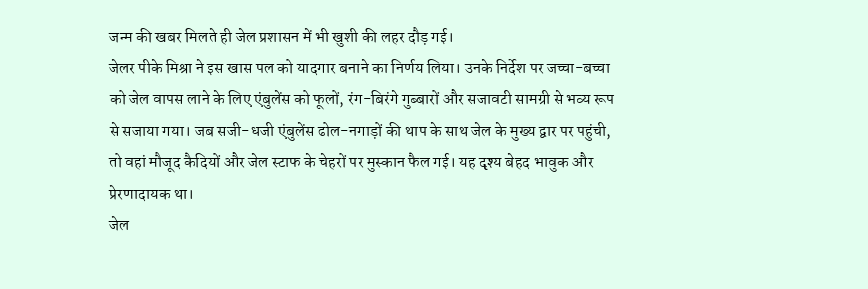जन्म की खबर मिलते ही जेल प्रशासन में भी खुशी की लहर दौड़ गई।
जेलर पीके मिश्रा ने इस खास पल को यादगार बनाने का निर्णय लिया। उनके निर्देश पर जच्चा-बच्चा को जेल वापस लाने के लिए एंबुलेंस को फूलों, रंग-बिरंगे गुब्बारों और सजावटी सामग्री से भव्य रूप से सजाया गया। जब सजी-धजी एंबुलेंस ढोल-नगाड़ों की थाप के साथ जेल के मुख्य द्वार पर पहुंची, तो वहां मौजूद कैदियों और जेल स्टाफ के चेहरों पर मुस्कान फैल गई। यह दृश्य बेहद भावुक और प्रेरणादायक था।
जेल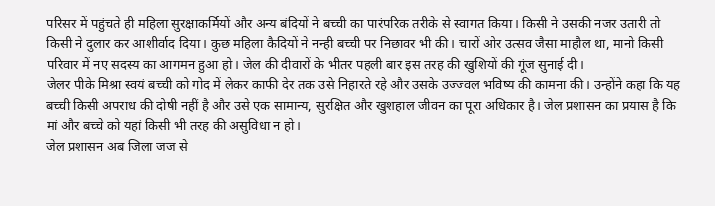परिसर में पहुंचते ही महिला सुरक्षाकर्मियों और अन्य बंदियों ने बच्ची का पारंपरिक तरीके से स्वागत किया। किसी ने उसकी नजर उतारी तो किसी ने दुलार कर आशीर्वाद दिया। कुछ महिला कैदियों ने नन्ही बच्ची पर निछावर भी की। चारों ओर उत्सव जैसा माहौल था, मानो किसी परिवार में नए सदस्य का आगमन हुआ हो। जेल की दीवारों के भीतर पहली बार इस तरह की खुशियों की गूंज सुनाई दी।
जेलर पीके मिश्रा स्वयं बच्ची को गोद में लेकर काफी देर तक उसे निहारते रहे और उसके उज्ज्वल भविष्य की कामना की। उन्होंने कहा कि यह बच्ची किसी अपराध की दोषी नहीं है और उसे एक सामान्य, सुरक्षित और खुशहाल जीवन का पूरा अधिकार है। जेल प्रशासन का प्रयास है कि मां और बच्चे को यहां किसी भी तरह की असुविधा न हो।
जेल प्रशासन अब जिला जज से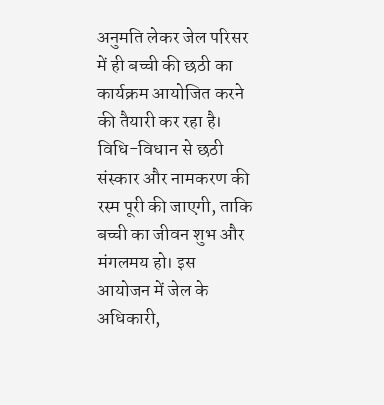अनुमति लेकर जेल परिसर में ही बच्ची की छठी का कार्यक्रम आयोजित करने की तैयारी कर रहा है। विधि-विधान से छठी संस्कार और नामकरण की रस्म पूरी की जाएगी, ताकि बच्ची का जीवन शुभ और मंगलमय हो। इस आयोजन में जेल के अधिकारी,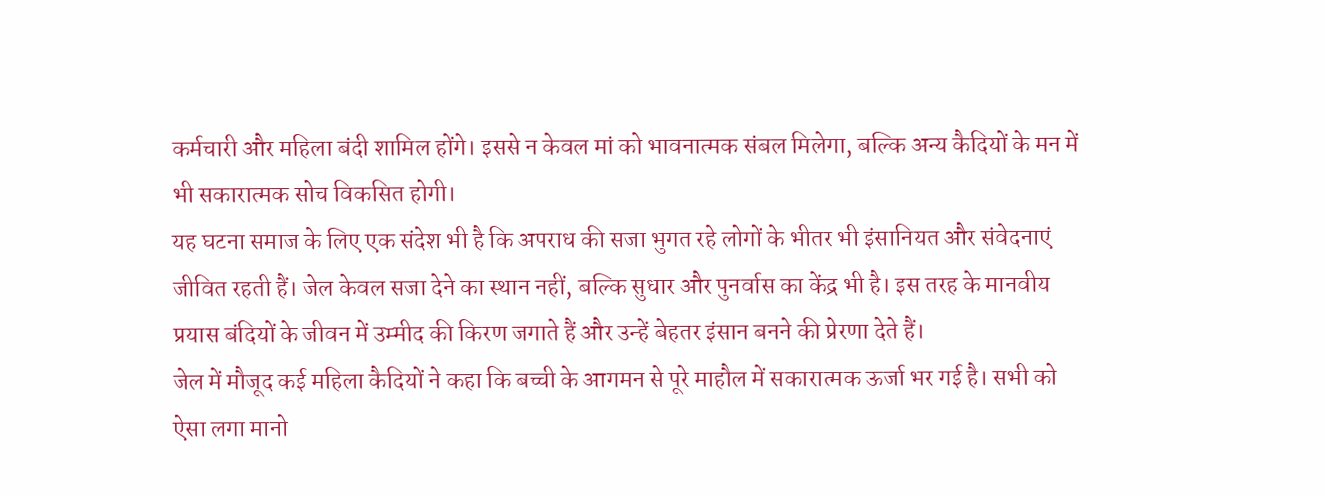कर्मचारी और महिला बंदी शामिल होंगे। इससे न केवल मां को भावनात्मक संबल मिलेगा, बल्कि अन्य कैदियों के मन में भी सकारात्मक सोच विकसित होगी।
यह घटना समाज के लिए एक संदेश भी है कि अपराध की सजा भुगत रहे लोगों के भीतर भी इंसानियत और संवेदनाएं जीवित रहती हैं। जेल केवल सजा देने का स्थान नहीं, बल्कि सुधार और पुनर्वास का केंद्र भी है। इस तरह के मानवीय प्रयास बंदियों के जीवन में उम्मीद की किरण जगाते हैं और उन्हें बेहतर इंसान बनने की प्रेरणा देते हैं।
जेल में मौजूद कई महिला कैदियों ने कहा कि बच्ची के आगमन से पूरे माहौल में सकारात्मक ऊर्जा भर गई है। सभी को ऐसा लगा मानो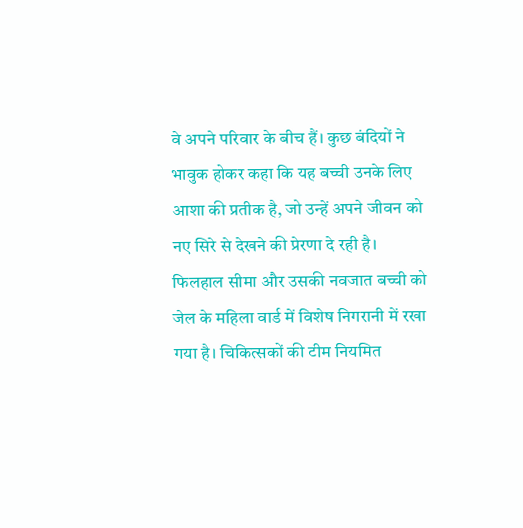वे अपने परिवार के बीच हैं। कुछ बंदियों ने भावुक होकर कहा कि यह बच्ची उनके लिए आशा की प्रतीक है, जो उन्हें अपने जीवन को नए सिरे से देखने की प्रेरणा दे रही है।
फिलहाल सीमा और उसकी नवजात बच्ची को जेल के महिला वार्ड में विशेष निगरानी में रखा गया है। चिकित्सकों की टीम नियमित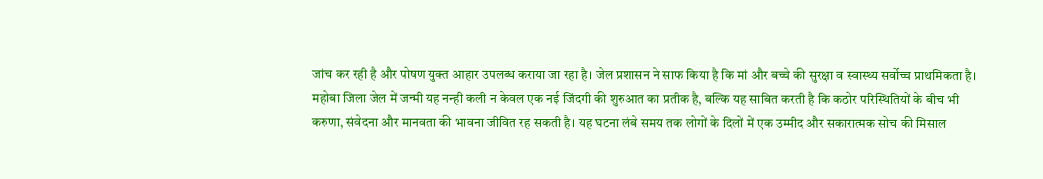जांच कर रही है और पोषण युक्त आहार उपलब्ध कराया जा रहा है। जेल प्रशासन ने साफ किया है कि मां और बच्चे की सुरक्षा व स्वास्थ्य सर्वोच्च प्राथमिकता है।
महोबा जिला जेल में जन्मी यह नन्ही कली न केवल एक नई जिंदगी की शुरुआत का प्रतीक है, बल्कि यह साबित करती है कि कठोर परिस्थितियों के बीच भी करुणा, संवेदना और मानवता की भावना जीवित रह सकती है। यह घटना लंबे समय तक लोगों के दिलों में एक उम्मीद और सकारात्मक सोच की मिसाल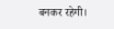बनकर रहेगी।